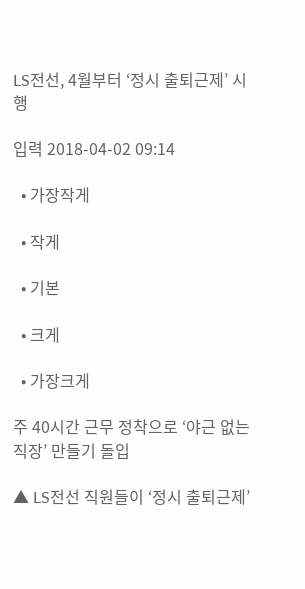LS전선, 4월부터 ‘정시 출퇴근제’ 시행

입력 2018-04-02 09:14

  • 가장작게

  • 작게

  • 기본

  • 크게

  • 가장크게

주 40시간 근무 정착으로 ‘야근 없는 직장’ 만들기 돌입

▲ LS전선 직원들이 ‘정시 출퇴근제’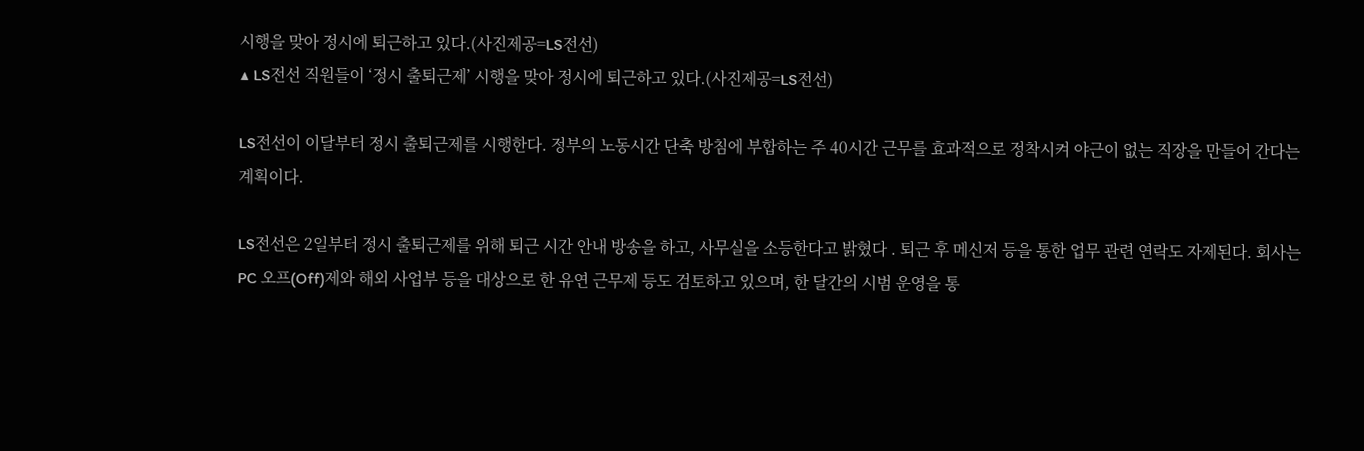시행을 맞아 정시에 퇴근하고 있다.(사진제공=LS전선)
▲ LS전선 직원들이 ‘정시 출퇴근제’ 시행을 맞아 정시에 퇴근하고 있다.(사진제공=LS전선)

LS전선이 이달부터 정시 출퇴근제를 시행한다. 정부의 노동시간 단축 방침에 부합하는 주 40시간 근무를 효과적으로 정착시켜 야근이 없는 직장을 만들어 간다는 계획이다.

LS전선은 2일부터 정시 출퇴근제를 위해 퇴근 시간 안내 방송을 하고, 사무실을 소등한다고 밝혔다 . 퇴근 후 메신저 등을 통한 업무 관련 연락도 자제된다. 회사는 PC 오프(Off)제와 해외 사업부 등을 대상으로 한 유연 근무제 등도 검토하고 있으며, 한 달간의 시범 운영을 통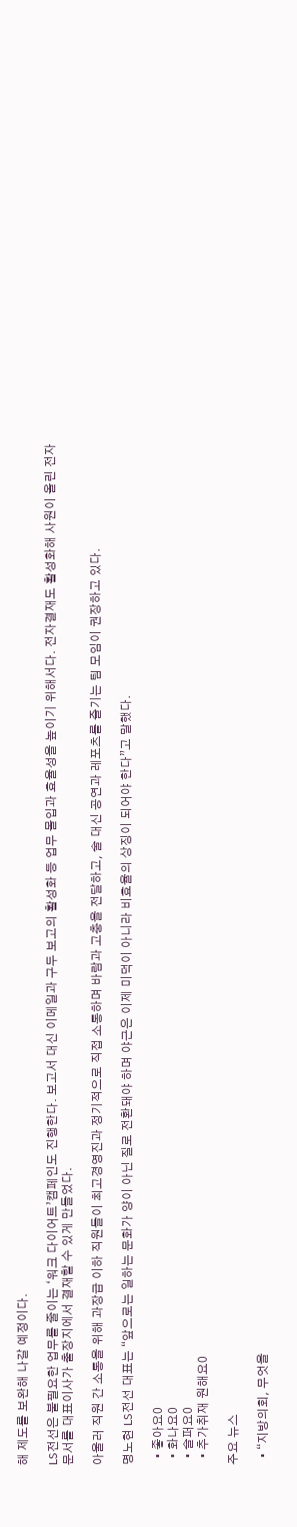해 제도를 보완해 나갈 예정이다.

LS전선은 불필요한 업무를 줄이는 ‘워크 다이어트’캠페인도 진행한다. 보고서 대신 이메일과 구두 보고의 활성화 등 업무 몰입과 효율성을 높이기 위해서다. 전자결재도 활성화해 사원이 올린 전자문서를 대표이사가 출장지에서 결재할 수 있게 만들었다.

아울러 직원 간 소통을 위해 과장급 이하 직원들이 최고경영진과 정기적으로 직접 소통하며 바람과 고충을 전달하고, 술 대신 공연과 레포츠를 즐기는 팀 모임이 권장하고 있다.

명노현 LS전선 대표는 “앞으로는 일하는 문화가 양이 아닌 질로 전환돼야 하며 야근은 이제 미덕이 아니라 비효율의 상징이 되어야 한다”고 말했다.

  • 좋아요0
  • 화나요0
  • 슬퍼요0
  • 추가취재 원해요0

주요 뉴스

  • “지방의회, 무엇을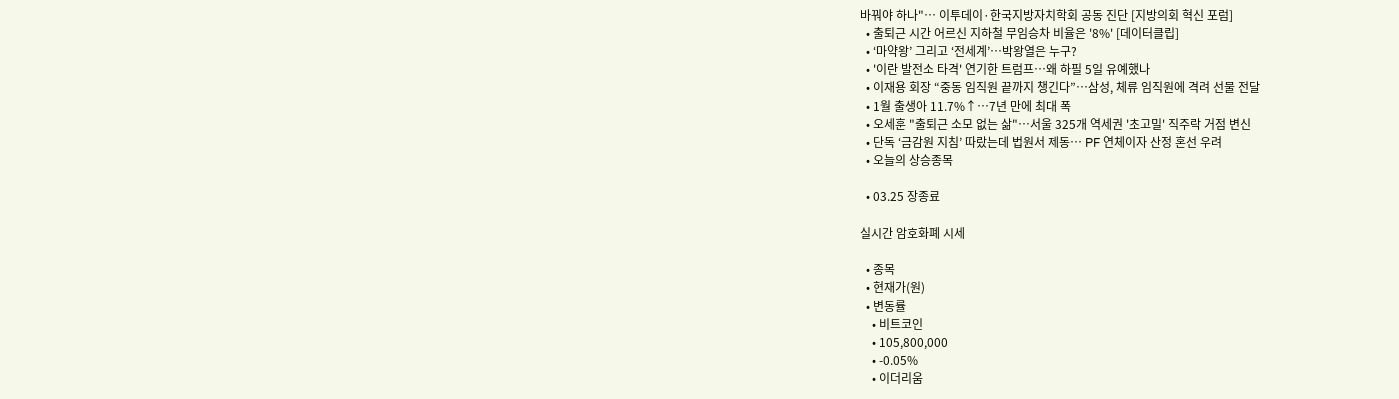바꿔야 하나"… 이투데이·한국지방자치학회 공동 진단 [지방의회 혁신 포럼]
  • 출퇴근 시간 어르신 지하철 무임승차 비율은 '8%' [데이터클립]
  • ‘마약왕’ 그리고 ‘전세계’…박왕열은 누구?
  • '이란 발전소 타격' 연기한 트럼프⋯왜 하필 5일 유예했나
  • 이재용 회장 “중동 임직원 끝까지 챙긴다”…삼성, 체류 임직원에 격려 선물 전달
  • 1월 출생아 11.7%↑⋯7년 만에 최대 폭
  • 오세훈 "출퇴근 소모 없는 삶"⋯서울 325개 역세권 '초고밀' 직주락 거점 변신
  • 단독 ‘금감원 지침’ 따랐는데 법원서 제동⋯ PF 연체이자 산정 혼선 우려
  • 오늘의 상승종목

  • 03.25 장종료

실시간 암호화폐 시세

  • 종목
  • 현재가(원)
  • 변동률
    • 비트코인
    • 105,800,000
    • -0.05%
    • 이더리움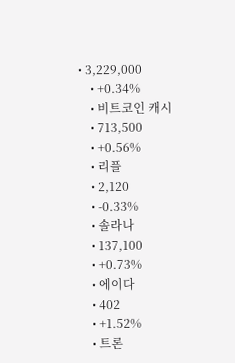• 3,229,000
    • +0.34%
    • 비트코인 캐시
    • 713,500
    • +0.56%
    • 리플
    • 2,120
    • -0.33%
    • 솔라나
    • 137,100
    • +0.73%
    • 에이다
    • 402
    • +1.52%
    • 트론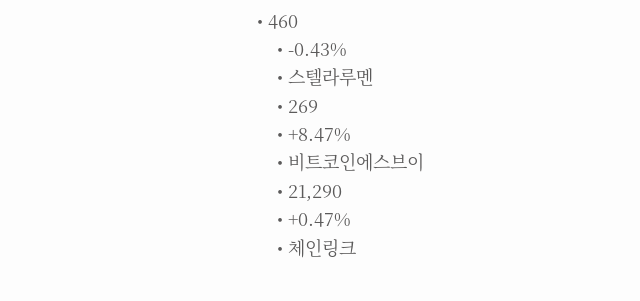• 460
    • -0.43%
    • 스텔라루멘
    • 269
    • +8.47%
    • 비트코인에스브이
    • 21,290
    • +0.47%
    • 체인링크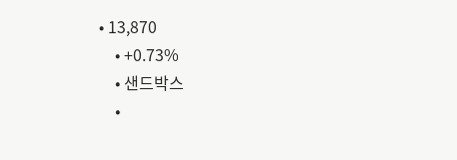• 13,870
    • +0.73%
    • 샌드박스
    •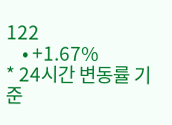122
    • +1.67%
* 24시간 변동률 기준